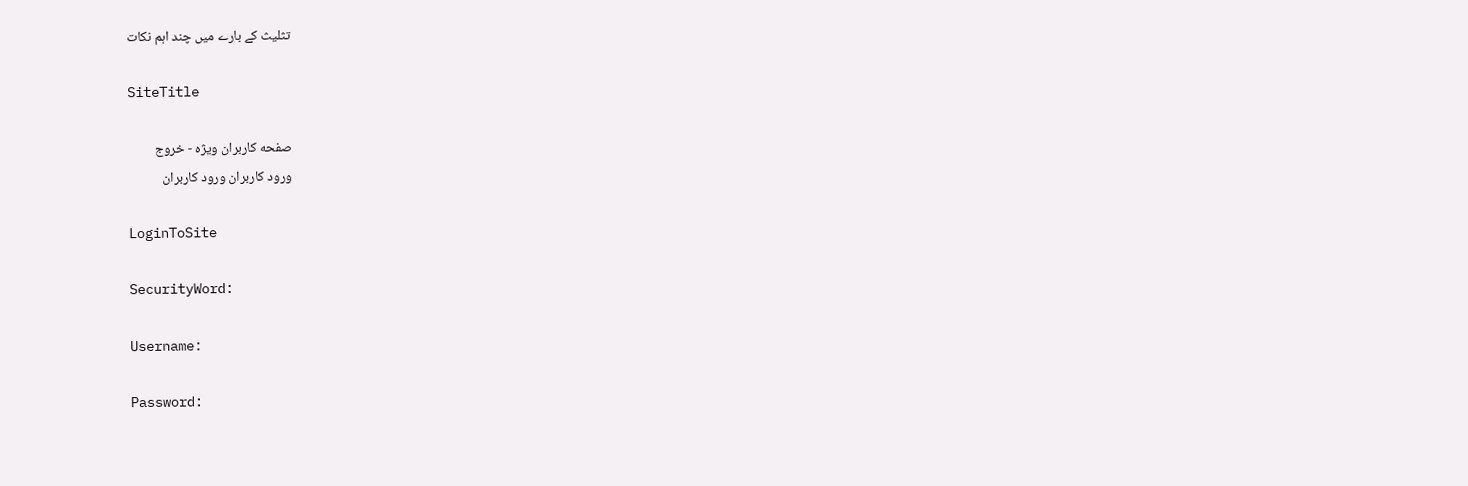تثلیث کے بارے میں چند اہم نکات

SiteTitle

صفحه کاربران ویژه - خروج
ورود کاربران ورود کاربران

LoginToSite

SecurityWord:

Username:

Password: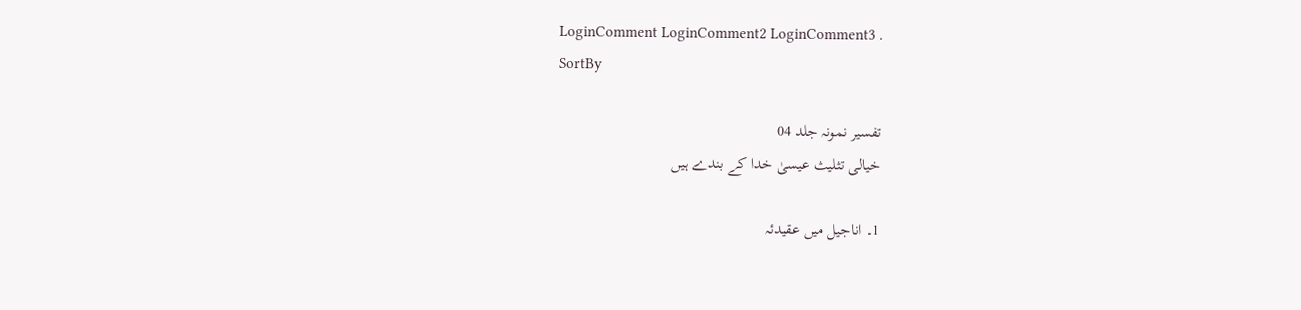LoginComment LoginComment2 LoginComment3 .
SortBy

تفسیر نمونہ جلد 04
خیالی تثلیث عیسیٰ خدا کے بندے ہیں

1۔ اناجیل میں عقیدئہ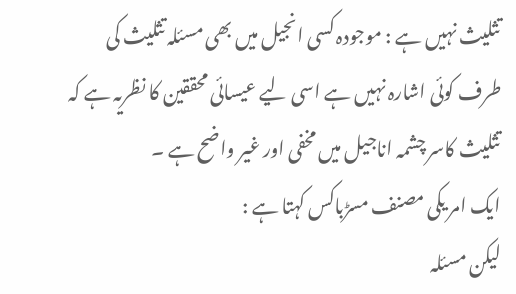تثلیث نہیں ہے : موجودہ کسی انجیل میں بھی مسئلہ تثلیث کی طرف کوئی اشارہ نہیں ہے اسی لیے عیسائی محققین کا نظریہ ہے کہ تثلیث کاسر چشمہ اناجیل میں مخفی اور غیر واضح ہے ۔
ایک امر یکی مصنف مسڑباکس کہتا ہے :
لیکن مسئلہ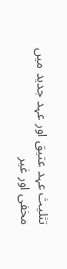تثلیث عہد عتیق اور عہد جدید میں مخفی اور غیر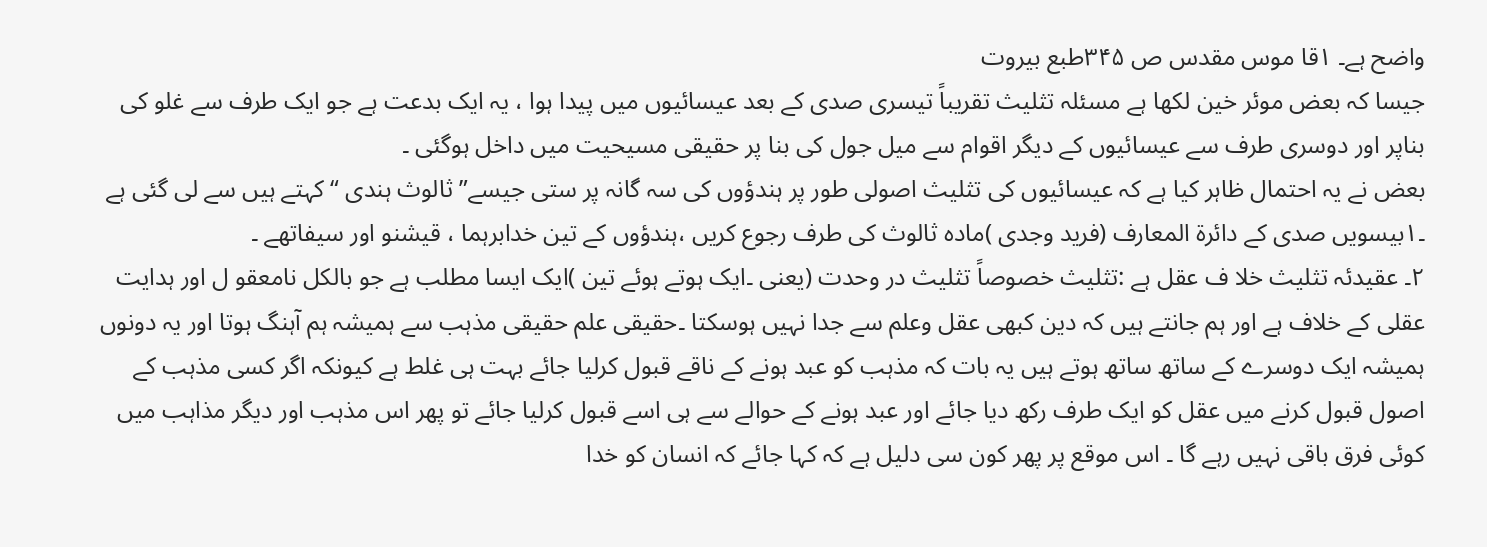واضح ہے۔ ۱قا موس مقدس ص ۳۴۵طبع بیروت
جیسا کہ بعض موئر خین لکھا ہے مسئلہ تثلیث تقریباً تیسری صدی کے بعد عیسائیوں میں پیدا ہوا ، یہ ایک بدعت ہے جو ایک طرف سے غلو کی بناپر اور دوسری طرف سے عیسائیوں کے دیگر اقوام سے میل جول کی بنا پر حقیقی مسیحیت میں داخل ہوگئی ۔
بعض نے یہ احتمال ظاہر کیا ہے کہ عیسائیوں کی تثلیث اصولی طور پر ہندؤوں کی سہ گانہ پر ستی جیسے” ثالوث ہندی “ کہتے ہیں سے لی گئی ہے ۔۱بیسویں صدی کے دائرة المعارف (فرید وجدی )مادہ ثالوث کی طرف رجوع کریں ،ہندؤوں کے تین خدابرہما ، قیشنو اور سیفاتھے ۔
۲۔ عقیدئہ تثلیث خلا ف عقل ہے :تثلیث خصوصاً تثلیث در وحدت (یعنی ۔ایک ہوتے ہوئے تین )ایک ایسا مطلب ہے جو بالکل نامعقو ل اور ہدایت عقلی کے خلاف ہے اور ہم جانتے ہیں کہ دین کبھی عقل وعلم سے جدا نہیں ہوسکتا ۔حقیقی علم حقیقی مذہب سے ہمیشہ ہم آہنگ ہوتا اور یہ دونوں ہمیشہ ایک دوسرے کے ساتھ ساتھ ہوتے ہیں یہ بات کہ مذہب کو عبد ہونے کے ناقے قبول کرلیا جائے بہت ہی غلط ہے کیونکہ اگر کسی مذہب کے اصول قبول کرنے میں عقل کو ایک طرف رکھ دیا جائے اور عبد ہونے کے حوالے سے ہی اسے قبول کرلیا جائے تو پھر اس مذہب اور دیگر مذاہب میں کوئی فرق باقی نہیں رہے گا ۔ اس موقع پر پھر کون سی دلیل ہے کہ کہا جائے کہ انسان کو خدا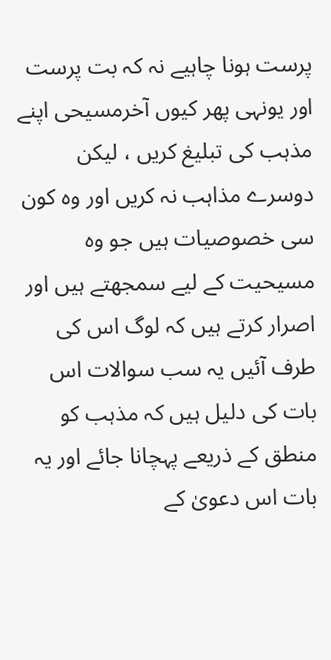پرست ہونا چاہیے نہ کہ بت پرست اور یونہی پھر کیوں آخرمسیحی اپنے مذہب کی تبلیغ کریں ، لیکن دوسرے مذاہب نہ کریں اور وہ کون سی خصوصیات ہیں جو وہ مسیحیت کے لیے سمجھتے ہیں اور اصرار کرتے ہیں کہ لوگ اس کی طرف آئیں یہ سب سوالات اس بات کی دلیل ہیں کہ مذہب کو منطق کے ذریعے پہچانا جائے اور یہ بات اس دعویٰ کے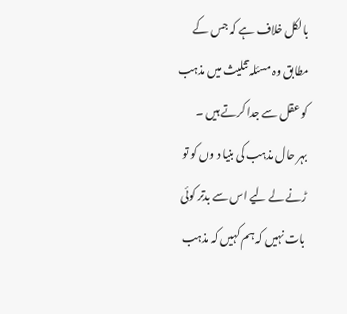بالکل خلاف ہے کہ جس کے مطابق وہ مسئلہ تثلیث میں مذہب کو عقل سے جدا کرتے ہیں ۔
بہر حال مذہب کی بنیا د وں کو تو ڑنے لے لیے اس سے بدتر کوئی بات نہیں کہ ہم کہیں کہ مذہب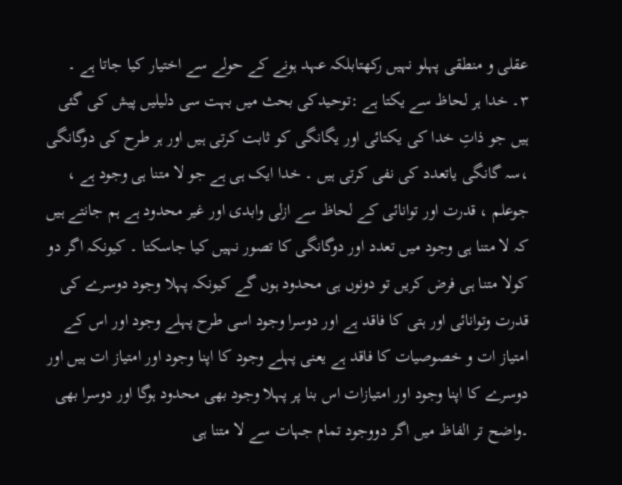عقلی و منطقی پہلو نہیں رکھتابلکہ عہد ہونے کے حولے سے اختیار کیا جاتا ہے ۔
۳۔ خدا ہر لحاظ سے یکتا ہے :توحیدکی بحث میں بہت سی دلیلیں پیش کی گئی ہیں جو ذاتِ خدا کی یکتائی اور یگانگی کو ثابت کرتی ہیں اور ہر طرح کی دوگانگی ،سہ گانگی یاتعدد کی نفی کرتی ہیں ۔ خدا ایک ہی ہے جو لا متنا ہی وجود ہے ، جوعلم ، قدرت اور توانائی کے لحاظ سے ازلی وابدی اور غیر محدود ہے ہم جانتے ہیں کہ لا متنا ہی وجود میں تعدد اور دوگانگی کا تصور نہیں کیا جاسکتا ۔ کیونکہ اگر دو کولا متنا ہی فرض کریں تو دونوں ہی محدود ہوں گے کیونکہ پہلا وجود دوسرے کی قدرت وتوانائی اور ہتی کا فاقد ہے اور دوسرا وجود اسی طرح پہلے وجود اور اس کے امتیاز ات و خصوصیات کا فاقد ہے یعنی پہلے وجود کا اپنا وجود اور امتیاز ات ہیں اور دوسرے کا اپنا وجود اور امتیازات اس بنا پر پہلا وجود بھی محدود ہوگا اور دوسرا بھی ۔واضح تر الفاظ میں اگر دووجود تمام جہات سے لا متنا ہی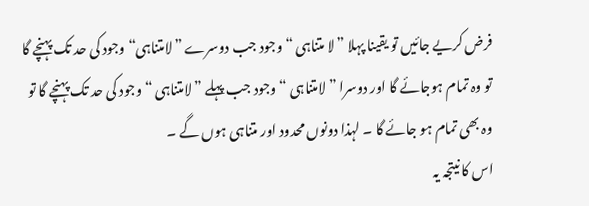فرض کریے جائیں تو یقینا پہلا ”لا متناہی “ وجود جب دوسرے ”لامتناہی“ وجود کی حد تک پہنچے گا تو وہ تمام ہوجائے گا اور دوسرا ” لامتناہی “ وجود جب پہلے ” لامتناہی “ وجود کی حد تک پہنچے گا تو وہ بھی تمام ہو جائے گا ۔ لہذا دونوں محدود اور متناہی ہوں گے ۔
اس کا نیتجہ یہ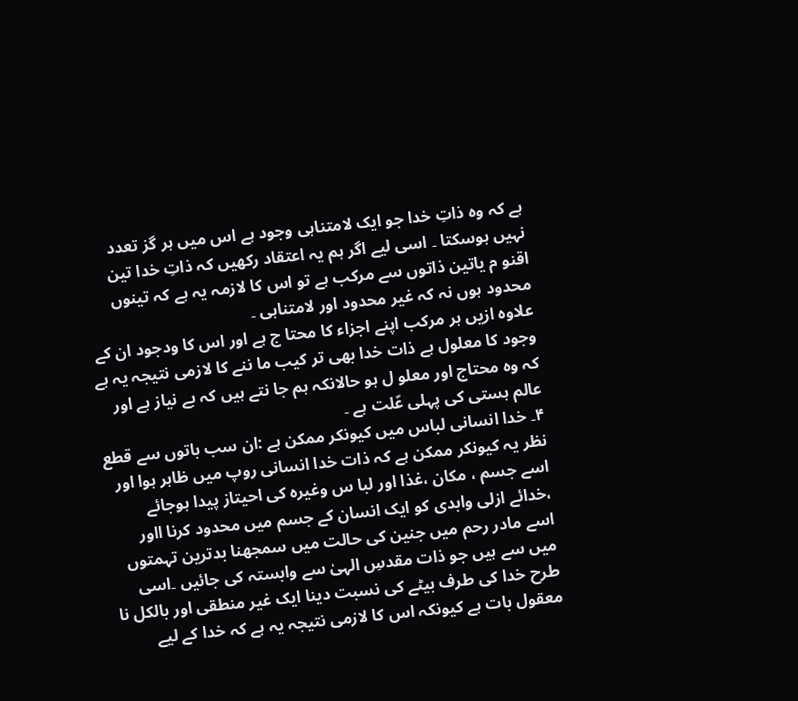ہے کہ وہ ذاتِ خدا جو ایک لامتناہی وجود ہے اس میں ہر گز تعدد نہیں ہوسکتا ۔ اسی لیے اگر ہم یہ اعتقاد رکھیں کہ ذاتِ خدا تین اقنو م یاتین ذاتوں سے مرکب ہے تو اس کا لازمہ یہ ہے کہ تینوں محدود ہوں نہ کہ غیر محدود اور لامتناہی ۔
علاوہ ازیں ہر مرکب اپنے اجزاء کا محتا ج ہے اور اس کا ودجود ان کے وجود کا معلول ہے ذات خدا بھی تر کیب ما ننے کا لازمی نتیجہ یہ ہے کہ وہ محتاج اور معلو ل ہو حالانکہ ہم جا نتے ہیں کہ بے نیاز ہے اور عالم ہستی کی پہلی عّلت ہے ۔
۴۔ خدا انسانی لباس میں کیونکر ممکن ہے :ان سب باتوں سے قطع نظر یہ کیونکر ممکن ہے کہ ذات خدا انسانی روپ میں ظاہر ہوا اور اسے جسم ، مکان ،غذا اور لبا س وغیرہ کی احیتاز پیدا ہوجائے ،خدائے ازلی وابدی کو ایک انسان کے جسم میں محدود کرنا ااور اسے مادر رحم میں جنین کی حالت میں سمجھنا بدترین تہمتوں میں سے ہیں جو ذات مقدسِ الہیٰ سے وابستہ کی جائیں ۔اسی طرح خدا کی طرف بیٹے کی نسبت دینا ایک غیر منطقی اور بالکل نا معقول بات ہے کیونکہ اس کا لازمی نتیجہ یہ ہے کہ خدا کے لیے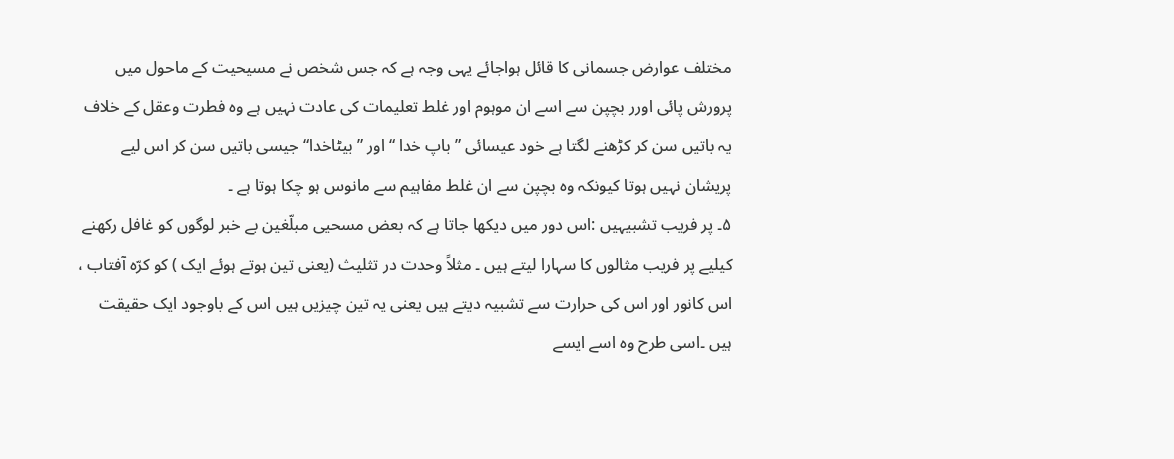مختلف عوارض جسمانی کا قائل ہواجائے یہی وجہ ہے کہ جس شخص نے مسیحیت کے ماحول میں پرورش پائی اورر بچپن سے اسے ان موہوم اور غلط تعلیمات کی عادت نہیں ہے وہ فطرت وعقل کے خلاف یہ باتیں سن کر کڑھنے لگتا ہے خود عیسائی ” باپ خدا “ اور ” بیٹاخدا“ جیسی باتیں سن کر اس لیے پریشان نہیں ہوتا کیونکہ وہ بچپن سے ان غلط مفاہیم سے مانوس ہو چکا ہوتا ہے ۔
۵۔ پر فریب تشبیہیں :اس دور میں دیکھا جاتا ہے کہ بعض مسحیی مبلّغین بے خبر لوگوں کو غافل رکھنے کیلیے پر فریب مثالوں کا سہارا لیتے ہیں ۔ مثلاً وحدت در تثلیث (یعنی تین ہوتے ہوئے ایک ) کو کرّہ آفتاب ، اس کانور اور اس کی حرارت سے تشبیہ دیتے ہیں یعنی یہ تین چیزیں ہیں اس کے باوجود ایک حقیقت ہیں ۔اسی طرح وہ اسے ایسے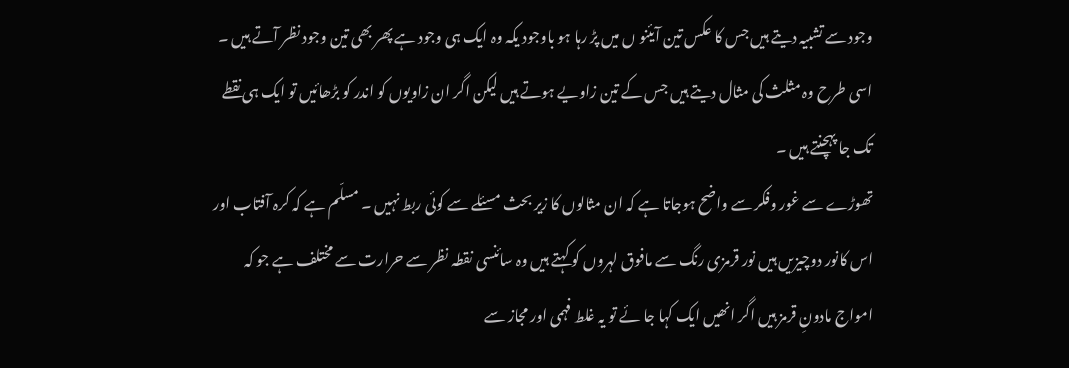وجود سے تشبیہ دیتے ہیں جس کا عکس تین آیئنو ں میں پڑ رہا ہو باوجود یکہ وہ ایک ہی وجود ہے پھر بھی تین وجود نظر آتے ہیں ۔ اسی طرح وہ مثلث کی مثال دیتے ہیں جس کے تین زاویے ہوتے ہیں لیکن اگر ان زاویوں کو اندر کو بڑھائیں تو ایک ہی نقطے تک جا پہچنتے ہیں ۔
تھوڑے سے غور وفکر سے واضح ہوجاتا ہے کہ ان مثالوں کا زیر بحث مسئلے سے کوئی ربط نہیں ۔ مسلّم ہے کہ کرہ آفتاب اور اس کانور دوچیزیں ہیں نور قرمزی رنگ سے مافوق لہروں کو کہتے ہیں وہ سائنسی نقطہ نظر سے حرارت سے مختلف ہے جو کہ امواج مادونِ قرمز ہیں اگر انھیں ایک کہا جا ئے تو یہ غلط فہمی اور مجاز سے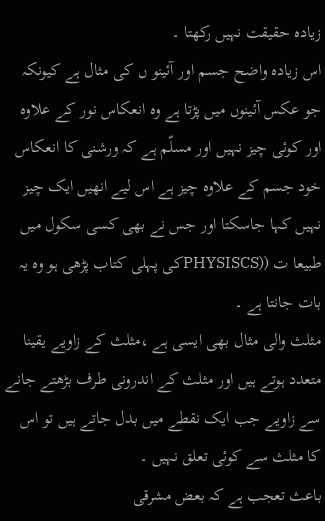زیادہ حقیقت نہیں رکھتا ۔
اس زیادہ واضح جسم اور آئینو ں کی مثال ہے کیونکہ جو عکس آئینوں میں پڑتا ہے وہ انعکاس نور کے علاوہ اور کوئی چیز نہیں اور مسلّم ہے کہ ورشنی کا انعکاس خود جسم کے علاوہ چیز ہے اس لیے انھیں ایک چیز نہیں کہا جاسکتا اور جس نے بھی کسی سکول میں طبیعا ت ((PHYSISCSکی پہلی کتاب پڑھی ہو وہ یہ بات جانتا ہے ۔
مثلث والی مثال بھی ایسی ہے ،مثلث کے زاویے یقینا متعدد ہوتے ہیں اور مثلث کے اندرونی طرف بڑھتے جانے سے زاویے جب ایک نقطے میں بدل جاتے ہیں تو اس کا مثلث سے کوئی تعلق نہیں ۔
باعث تعجب ہے کہ بعض مشرقی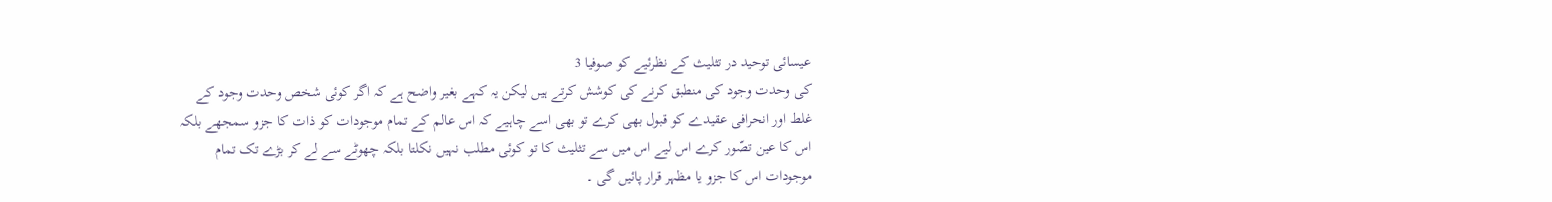عیسائی توحید در تثلیث کے نظرئیے کو صوفیا 3
کی وحدت وجود کی منطبق کرنے کی کوشش کرتے ہیں لیکن یہ کہے بغیر واضح ہے کہ اگر کوئی شخص وحدت وجود کے غلط اور انحرافی عقیدے کو قبول بھی کرے تو بھی اسے چاہیے کہ اس عالم کے تمام موجودات کو ذات کا جزو سمجھے بلکہ اس کا عین تصّور کرے اس لیے اس میں سے تثلیث کا تو کوئی مطلب نہیں نکلتا بلکہ چھوٹے سے لے کر بڑے تک تمام موجودات اس کا جزو یا مظہر قرار پائیں گی ۔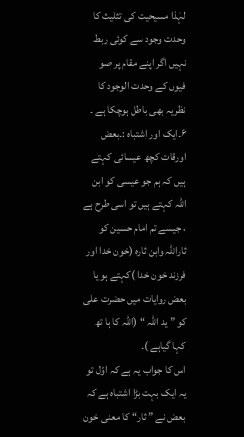لہٰذا مسیحیت کی تثلیث کا وحدت وجود سے کوئی ربط نہیں اگر اپنے مقام پر صو فیوں کے وحدت الوجود کا نظریہ بھی باطل ہوچکا ہے ۔
۶۔ایک اور اشتباہ :۔بعض اورقات کچھ عیسائی کہتے ہیں کہ ہم جو عیسی کو ابن اللہ کہتے ہیں تو اسی طرح ہے ، جیسے تم امام حسین کو ثاراللہ وابن ثارہ (خون خدا اور فرزند خون خدا )کہتے ہو یا بعض روایات میں حضرت علی کو ” ید اللہ “ (اللہ کا ہا تھ کہا گیاہے )۔
اس کا جواب یہ ہے کہ اوّل تو یہ ایک بہت بڑا اشتباہ ہے کہ بعض نے ” ثار“ کا معنی خون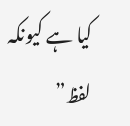کیا ہے کیونکہ لفظ”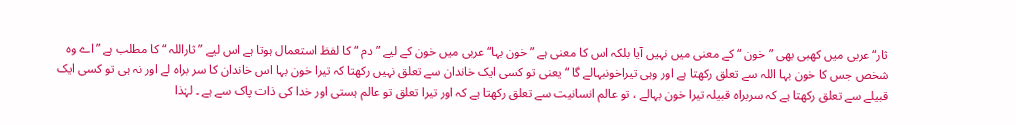ثار“ عربی میں کھبی بھی ”خون “ کے معنی میں نہیں آیا بلکہ اس کا معنی ہے ” خون بہا“ عربی میں خون کے لیے ” دم “ کا لفظ استعمال ہوتا ہے اس لیے ”ثاراللہ “ کا مطلب ہے ”اے وہ شخص جس کا خون بہا اللہ سے تعلق رکھتا ہے اور وہی تیراخونبہالے گا “ یعنی تو کسی ایک خاندان سے تعلق نہیں رکھتا کہ تیرا خون بہا اس خاندان کا سر براہ لے اور نہ ہی تو کسی ایک قبیلے سے تعلق رکھتا ہے کہ سربراہ قبیلہ تیرا خون بہالے ، تو عالم انسانیت سے تعلق رکھتا ہے کہ اور تیرا تعلق تو عالم ہستی اور خدا کی ذات پاک سے ہے ۔ لہٰذا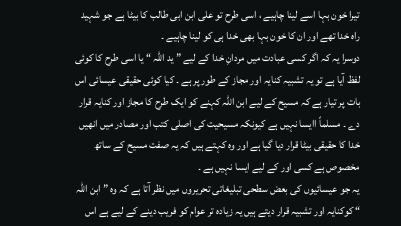تیرا خون بہا اسے لینا چاہیے ، اسی طرح تو علی ابن ابی طالب کا بیٹا ہے جو شہید راہ خدا تھے اور ان کا خون بہا بھی خدا ہی کو لینا چاہیے ۔
دوسرا یہ کہ اگر کسی عبادت میں مردانِ خدا کے لیے ” ید اللہ “ یا اسی طرح کا کوئی لفظ آیا ہے تو یہ تشبیہ کنایہ اور مجاز کے طور پر ہے ۔ کیا کوئی حقیقی عیسائی اس بات پر تیار ہے کہ مسیح کے لیے ابن اللہ کہنے کو ایک طرح کا مجاز اور کنایہ قرار دے ۔ مسلماً اایسا نہیں ہے کیونکہ مسیحیت کی اصلی کتب اور مصادر میں انھیں خدا کا حقیقی بیٹا قرار دیا گیا ہے اور وہ کہتے ہیں کہ یہ صفت مسیح کے ساتھ مخصوص ہے کسی اور کے لیے ایسا نہیں ہے ۔
یہ جو عیسائیوں کی بعض سطحی تبلیغاتی تحریروں میں نظر آتا ہے کہ وہ ” ابن اللہ “ کوکنایہ اور تشبیہ قرار دیتے ہیں یہ زیادہ تر عوام کو فریب دینے کے لیے ہے اس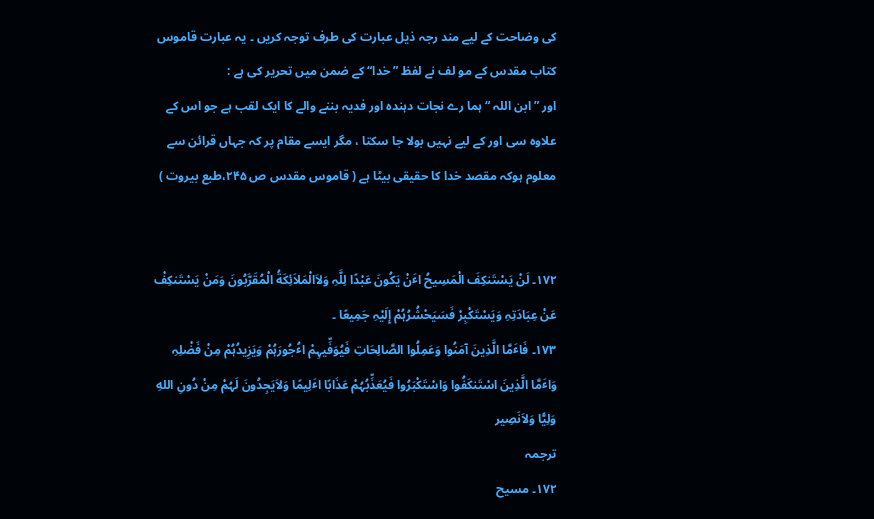کی وضاحت کے لیے مند رجہ ذیل عبارت کی طرف توجہ کریں ۔ یہ عبارت قاموس کتاب مقدس کے مو لف نے لفظ ” خدا“ کے ضمن میں تحریر کی ہے :
اور ” ابن اللہ “ ہما رے نجات دہندہ اور فدیہ بننے والے کا ایک لقب ہے جو اس کے علاوہ سی اور کے لیے نہیں بولا جا سکتا ، مگر ایسے مقام پر کہ جہاں قرائن سے معلوم ہوکہ مقصد خدا کا حقیقی بیٹا ہے ( قاموس مقدس ص ۲۴۵،طبع بیروت )


۱۷۲۔ لَنْ یَسْتَنکِفَ الْمَسِیحُ اٴَنْ یَکُونَ عَبْدًا لِلَّہِ وَلاَالْمَلاَئِکَةُ الْمُقَرَّبُونَ وَمَنْ یَسْتَنکِفْ عَنْ عِبَادَتِہِ وَیَسْتَکْبِرْ فَسَیَحْشُرُہُمْ إِلَیْہِ جَمِیعًا ۔
۱۷۳۔ فَاٴَمَّا الَّذِینَ آمَنُوا وَعَمِلُوا الصَّالِحَاتِ فَیُوَفِّیہِمْ اٴُجُورَہُمْ وَیَزِیدُہُمْ مِنْ فَضْلِہِ وَاٴَمَّا الَّذِینَ اسْتَنکَفُوا وَاسْتَکْبَرُوا فَیُعَذِّبُہُمْ عَذَابًا اٴَلِیمًا وَلاَیَجِدُونَ لَہُمْ مِنْ دُونِ اللهِ وَلِیًّا وَلاَنَصِیر
ترجمہ
۱۷۲۔ مسیح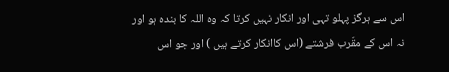اس سے ہرگز پہلو تہی اور انکار نہیں کرتا کہ وہ اللہ کا بندہ ہو اور نہ اس کے مقّرب فرشتے (اس کاانکار کرتے ہیں ) اور جو اس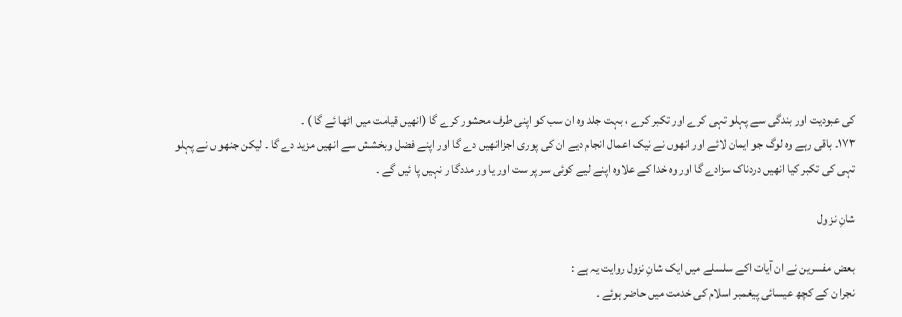کی عبودیت اور بندگی سے پہلو تہی کرے اور تکبر کرے ، بہت جلد وہ ان سب کو اپنی طرف محشور کرے گا (انھیں قیامت میں اٹھا ئے گا ) ۔
۱۷۳۔ باقی رہے وہ لوگ جو ایمان لائے اور انھوں نے نیک اعمال انجام دیے ان کی پوری اجزاانھیں دے گا اور اپنے فضل وبخشش سے انھیں مزید دے گا ۔ لیکن جنھو ں نے پہلو تہی کی تکبر کیا انھیں دردناک سزادے گا اور وہ خدا کے علاوہ اپنے لیے کوئی سر پر ست اور یا ور مددگا ر نہیں پا ئیں گے ۔

شانِ نز ول

بعض مفسرین نے ان آیات اکے سلسلے میں ایک شانِ نزول روایت یہ ہے :
نجرا ن کے کچھ عیسائی پیغمبر اسلام کی خدمت میں حاضر ہوئے ۔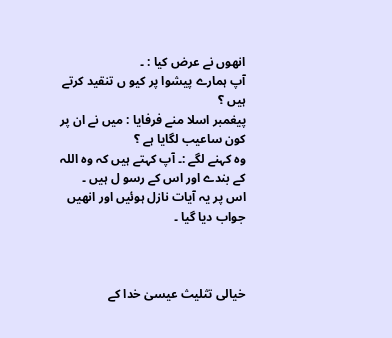انھوں نے عرض کیا : ۔
آپ ہمارے پیشوا پر کیو ں تنقید کرتے ہیں ؟
پیغمبر اسلا منے فرفایا : میں نے ان پر کون ساعیب لگایا ہے ؟
وہ کہنے لگے :۔ آپ کہتے ہیں کہ وہ اللہ کے بندے اور اس کے رسو ل ہیں ۔
اس پر یہ آیات نازل ہوئیں اور انھیں جواب دیا گیا ۔



خیالی تثلیث عیسیٰ خدا کے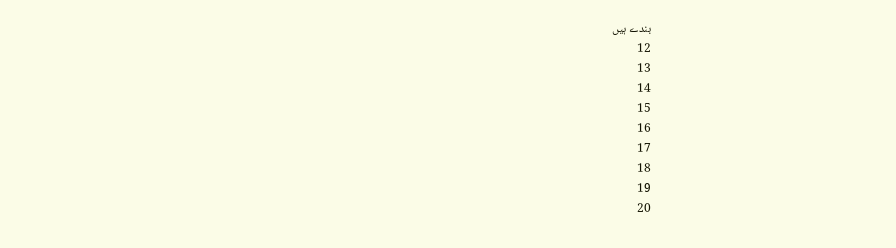بندے ہیں
12
13
14
15
16
17
18
19
20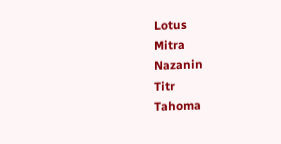Lotus
Mitra
Nazanin
Titr
Tahoma